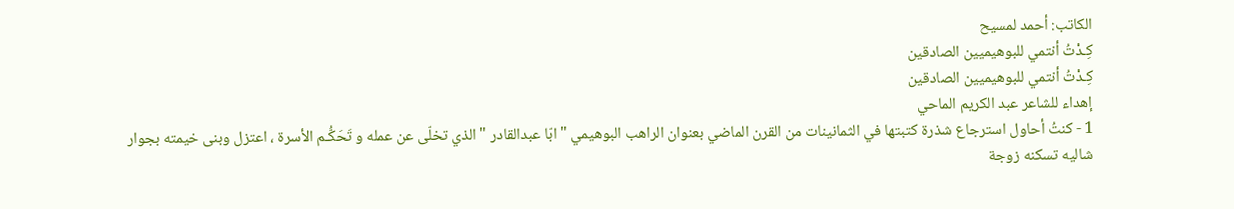الكاتب: أحمد لمسيح
كِـدْتُ أنتمي للبوهيميين الصادقين
كِـدْتُ أنتمي للبوهيميين الصادقين
إهداء للشاعر عبد الكريم الماحي
1 - كنتُ أحاول استرجاع شذرة كتبتها في الثمانينات من القرن الماضي بعنوان الراهب البوهيمي " ابّا عبدالقادر " الذي تخلّى عن عمله و تَحَكُّـم الأسرة ، اعتزل وبنى خيمته بجوار شاليه تسكنه زوجة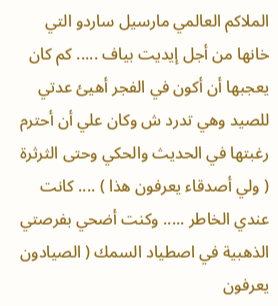الملاكم العالمي مارسيل ساردو التي خانها من أجل إيديت بياف ..... كم كان يعجبها أن أكون في الفجر أهيئ عدتي للصيد وهي تدرد ش وكان علي أن أحترم رغبتها في الحديث والحكي وحتى الثرثرة ( ولي أصدقاء يعرفون هذا ) .... كانت عندي الخاطر ..... وكنت أضحي بفرصتي الذهبية في اصطياد السمك ( الصيادون يعرفون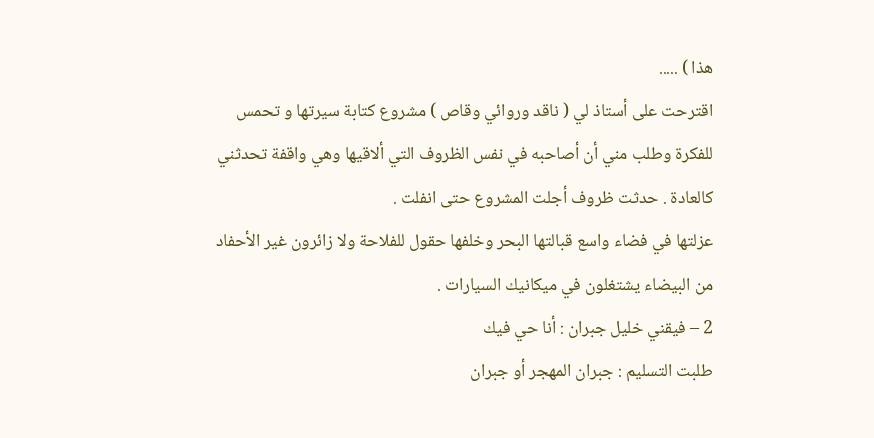هذا ) .....
اقترحت على أستاذ لي ( ناقد وروائي وقاص ) مشروع كتابة سيرتها و تحمس للفكرة وطلب مني أن أصاحبه في نفس الظروف التي ألاقيها وهي واقفة تحدثني كالعادة . حدثت ظروف أجلت المشروع حتى انفلت .
عزلتها في فضاء واسع قبالتها البحر وخلفها حقول للفلاحة ولا زائرون غير الأحفاد من البيضاء يشتغلون في ميكانيك السيارات .
2 – فيقني خليل جبران : أنا حي فيك
طلبت التسليم : جبران المهجر أو جبران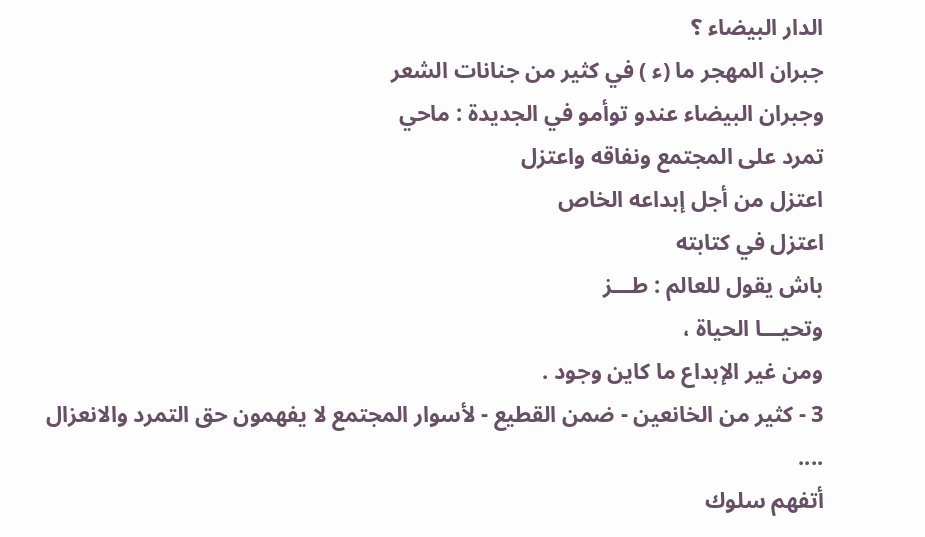الدار البيضاء ؟
جبران المهجر ما (ء ) في كثير من جنانات الشعر
وجبران البيضاء عندو توأمو في الجديدة : ماحي
تمرد على المجتمع ونفاقه واعتزل
اعتزل من أجل إبداعه الخاص
اعتزل في كتابته
باش يقول للعالم : طـــز
وتحيـــا الحياة ،
ومن غير الإبداع ما كاين وجود .
3 - كثير من الخانعين - ضمن القطيع - لأسوار المجتمع لا يفهمون حق التمرد والانعزال ....
أتفهم سلوك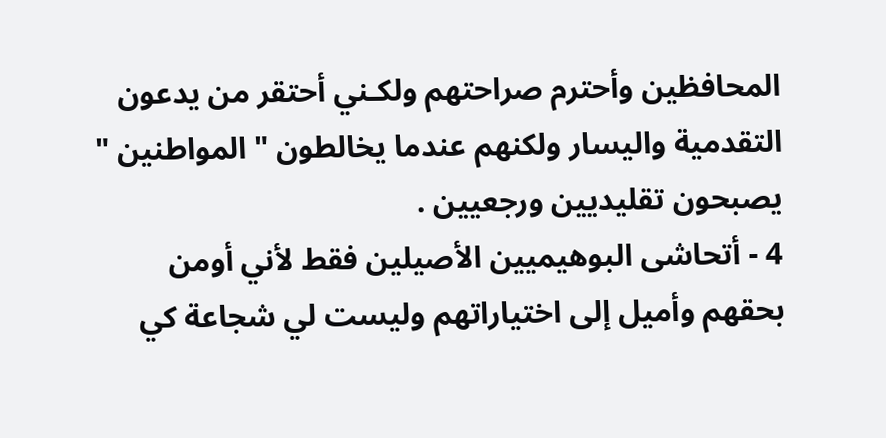المحافظين وأحترم صراحتهم ولكـني أحتقر من يدعون التقدمية واليسار ولكنهم عندما يخالطون " المواطنين " يصبحون تقليديين ورجعيين .
4 - أتحاشى البوهيميين الأصيلين فقط لأني أومن بحقهم وأميل إلى اختياراتهم وليست لي شجاعة كي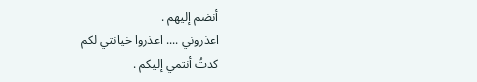أنضم إليهم .
اعذروني .... اعذروا خيانتي لكم
كدتُ أنتمي إليكم .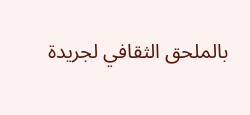بالملحق الثقافي لجريدة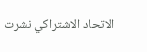الاتحاد الاشتراكي نشرت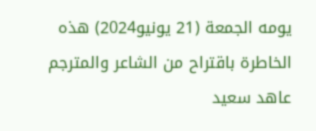يومه الجمعة (21 يونيو2024) هذه الخاطرة باقتراح من الشاعر والمترجم عاهد سعيد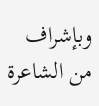وبإشراف من الشاعرة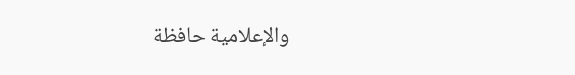والإعلامية حافظة